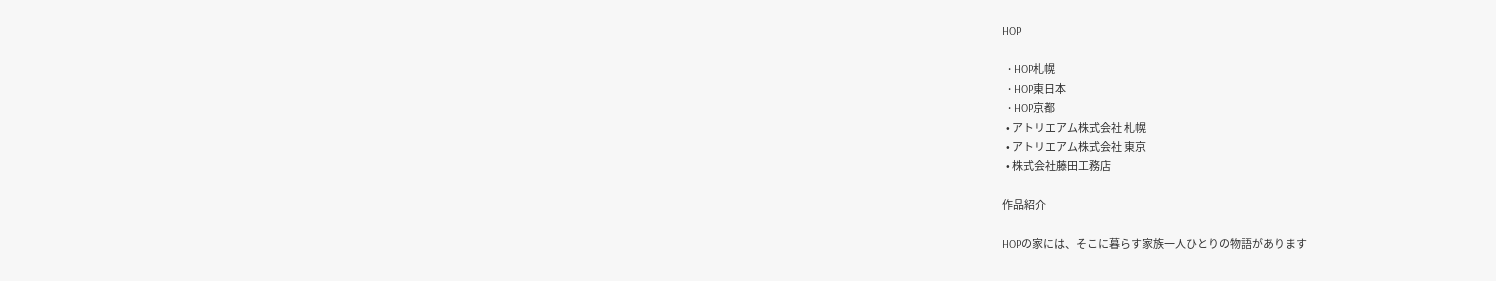HOP

  • HOP札幌
  • HOP東日本
  • HOP京都
  • アトリエアム株式会社 札幌
  • アトリエアム株式会社 東京
  • 株式会社藤田工務店

作品紹介

HOPの家には、そこに暮らす家族一人ひとりの物語があります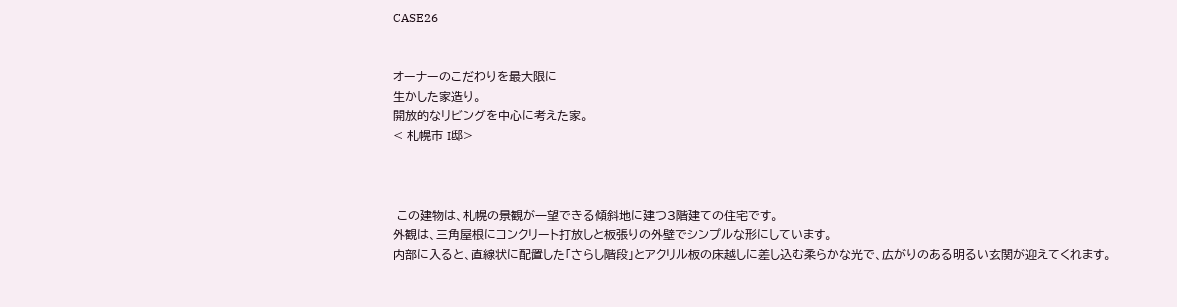CASE26


オーナーのこだわりを最大限に
生かした家造り。
開放的なリビングを中心に考えた家。
< 札幌市 I邸>



 この建物は、札幌の景観が一望できる傾斜地に建つ3階建ての住宅です。
外観は、三角屋根にコンクリート打放しと板張りの外壁でシンプルな形にしています。
内部に入ると、直線状に配置した「さらし階段」とアクリル板の床越しに差し込む柔らかな光で、広がりのある明るい玄関が迎えてくれます。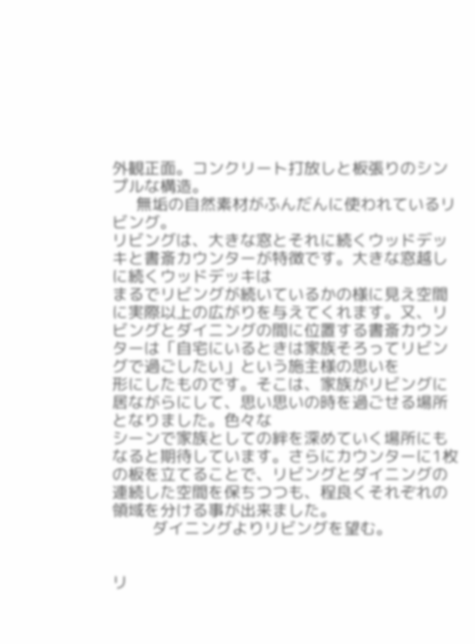外観正面。コンクリート打放しと板張りのシンプルな構造。
      無垢の自然素材がふんだんに使われているリビング。
リビングは、大きな窓とそれに続くウッドデッキと書斎カウンターが特徴です。大きな窓越しに続くウッドデッキは
まるでリビングが続いているかの様に見え空間に実際以上の広がりを与えてくれます。又、リビングとダイニングの間に位置する書斎カウンターは「自宅にいるときは家族そろってリビングで過ごしたい」という施主様の思いを
形にしたものです。そこは、家族がリビングに居ながらにして、思い思いの時を過ごせる場所となりました。色々な
シーンで家族としての絆を深めていく場所にもなると期待しています。さらにカウンターに1枚の板を立てることで、リビングとダイニングの連続した空間を保ちつつも、程良くそれぞれの領域を分ける事が出来ました。
          ダイニングよりリビングを望む。


リ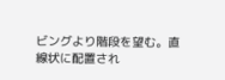ビングより階段を望む。直線状に配置され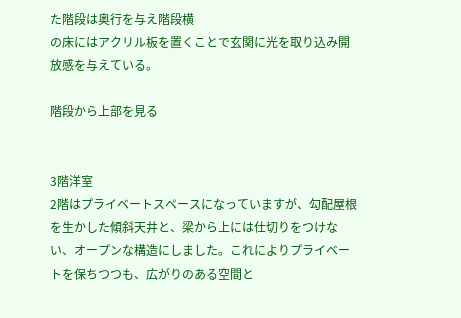た階段は奥行を与え階段横
の床にはアクリル板を置くことで玄関に光を取り込み開放感を与えている。

階段から上部を見る


3階洋室
2階はプライベートスペースになっていますが、勾配屋根を生かした傾斜天井と、梁から上には仕切りをつけない、オープンな構造にしました。これによりプライベートを保ちつつも、広がりのある空間と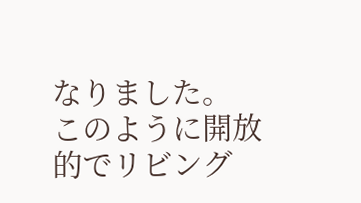なりました。
このように開放的でリビング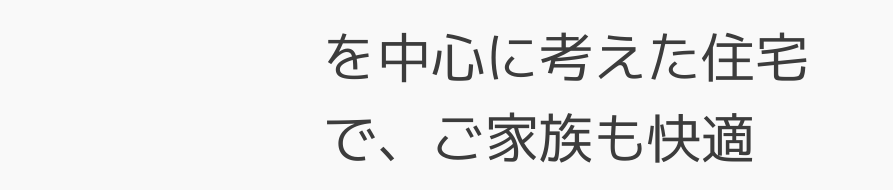を中心に考えた住宅で、ご家族も快適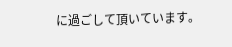に過ごして頂いています。